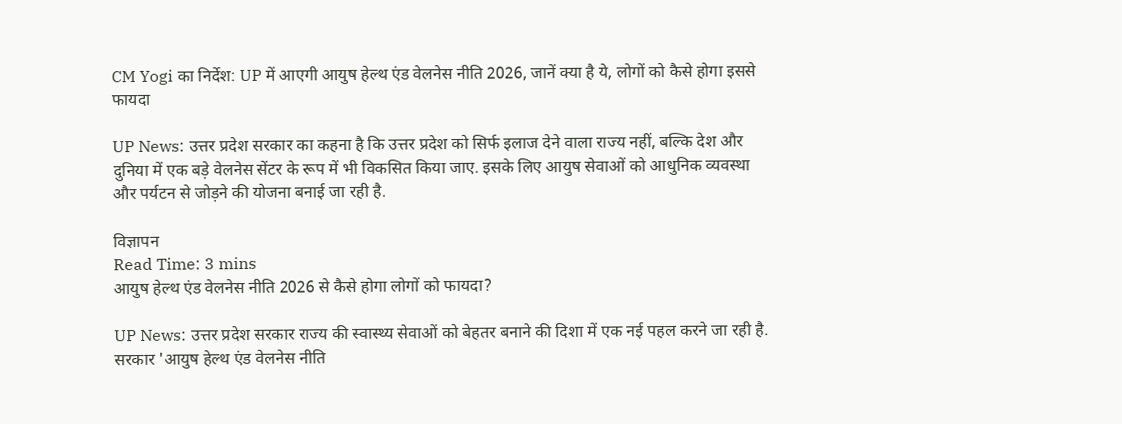CM Yogi का निर्देश: UP में आएगी आयुष हेल्थ एंड वेलनेस नीति 2026, जानें क्या है ये, लोगों को कैसे होगा इससे फायदा

UP News: उत्तर प्रदेश सरकार का कहना है कि उत्तर प्रदेश को सिर्फ इलाज देने वाला राज्य नहीं, बल्कि देश और दुनिया में एक बड़े वेलनेस सेंटर के रूप में भी विकसित किया जाए. इसके लिए आयुष सेवाओं को आधुनिक व्यवस्था और पर्यटन से जोड़ने की योजना बनाई जा रही है.

विज्ञापन
Read Time: 3 mins
आयुष हेल्थ एंड वेलनेस नीति 2026 से कैसे होगा लोगों को फायदा?

UP News: उत्तर प्रदेश सरकार राज्य की स्वास्थ्य सेवाओं को बेहतर बनाने की दिशा में एक नई पहल करने जा रही है. सरकार 'आयुष हेल्थ एंड वेलनेस नीति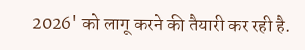2026' को लागू करने की तैयारी कर रही है.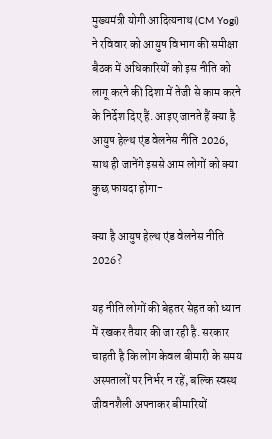मुख्यमंत्री योगी आदित्यनाथ (CM Yogi) ने रविवार को आयुष विभाग की समीक्षा बैठक में अधिकारियों को इस नीति को लागू करने की दिशा में तेजी से काम करने के निर्देश दिए हैं. आइए जानते हैं क्या है आयुष हेल्थ एंड वेलनेस नीति 2026, साथ ही जानेंगे इससे आम लोगों को क्या कुछ फायदा होगा-

क्या है आयुष हेल्थ एंड वेलनेस नीति 2026?

यह नीति लोगों की बेहतर सेहत को ध्यान में रखकर तैयार की जा रही है. सरकार चाहती है कि लोग केवल बीमारी के समय अस्पतालों पर निर्भर न रहें, बल्कि स्वस्थ जीवनशैली अपनाकर बीमारियों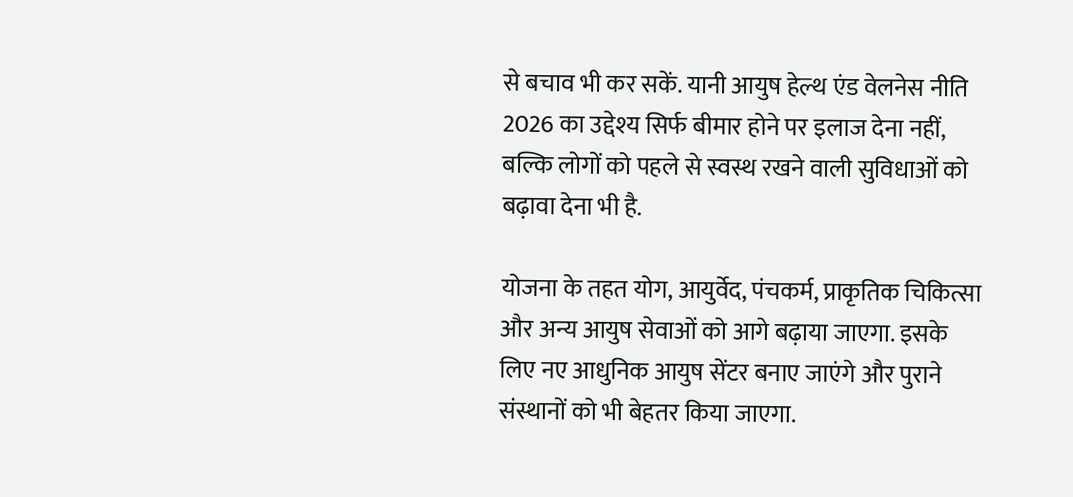से बचाव भी कर सकें. यानी आयुष हेल्थ एंड वेलनेस नीति 2026 का उद्देश्य सिर्फ बीमार होने पर इलाज देना नहीं, बल्कि लोगों को पहले से स्वस्थ रखने वाली सुविधाओं को बढ़ावा देना भी है.

योजना के तहत योग, आयुर्वेद, पंचकर्म, प्राकृतिक चिकित्सा और अन्य आयुष सेवाओं को आगे बढ़ाया जाएगा. इसके लिए नए आधुनिक आयुष सेंटर बनाए जाएंगे और पुराने संस्थानों को भी बेहतर किया जाएगा.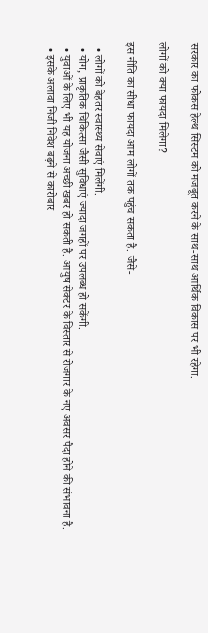सरकार का फोकस हेल्थ सिस्टम को मजबूत करने के साथ-साथ आर्थिक विकास पर भी रहेगा.

लोगों को क्या फायदा मिलेगा?

इस नीति का सीधा फायदा आम लोगों तक पहुंच सकता है. जैसे-

  • लोगों को बेहतर स्वास्थ्य सेवाएं मिलेंगी.
  • योग, प्राकृतिक चिकित्सा जैसी सुविधाएं ज्यादा जगहों पर उपलब्ध हो सकेंगी.
  • युवाओं के लिए भी यह योजना अच्छी खबर हो सकती है. आयुष सेक्टर के विस्तार से रोजगार के नए अवसर पैदा होने की संभावना है.
  • इसके अलावा निजी निवेश बढ़ने से कारोबार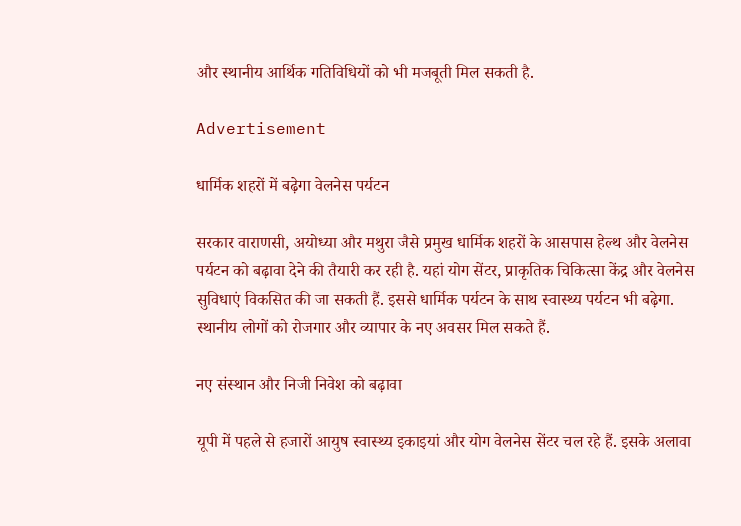और स्थानीय आर्थिक गतिविधियों को भी मजबूती मिल सकती है.

Advertisement

धार्मिक शहरों में बढ़ेगा वेलनेस पर्यटन

सरकार वाराणसी, अयोध्या और मथुरा जैसे प्रमुख धार्मिक शहरों के आसपास हेल्थ और वेलनेस पर्यटन को बढ़ावा देने की तैयारी कर रही है. यहां योग सेंटर, प्राकृतिक चिकित्सा केंद्र और वेलनेस सुविधाएं विकसित की जा सकती हैं. इससे धार्मिक पर्यटन के साथ स्वास्थ्य पर्यटन भी बढ़ेगा. स्थानीय लोगों को रोजगार और व्यापार के नए अवसर मिल सकते हैं.

नए संस्थान और निजी निवेश को बढ़ावा

यूपी में पहले से हजारों आयुष स्वास्थ्य इकाइयां और योग वेलनेस सेंटर चल रहे हैं. इसके अलावा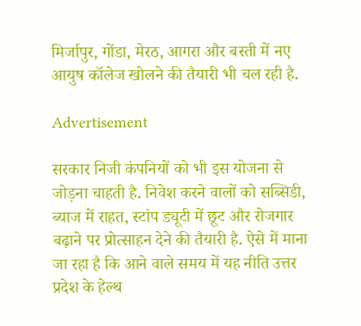मिर्जापुर, गोंडा, मेरठ, आगरा और बस्ती में नए आयुष कॉलेज खोलने की तैयारी भी चल रही है.

Advertisement

सरकार निजी कंपनियों को भी इस योजना से जोड़ना चाहती है. निवेश करने वालों को सब्सिडी, ब्याज में राहत, स्टांप ड्यूटी में छूट और रोजगार बढ़ाने पर प्रोत्साहन देने की तैयारी है. ऐसे में माना जा रहा है कि आने वाले समय में यह नीति उत्तर प्रदेश के हेल्थ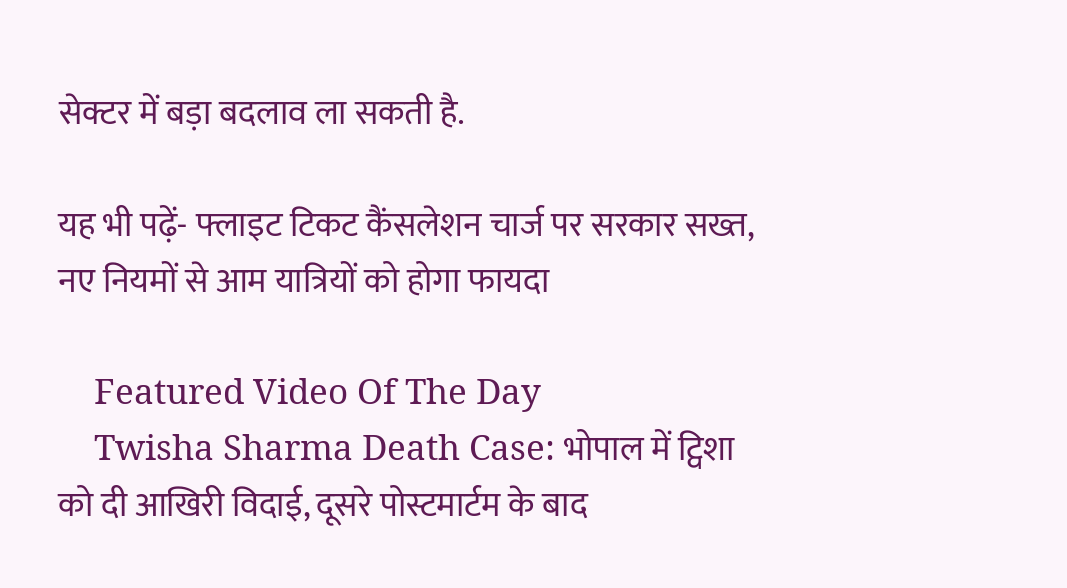सेक्टर में बड़ा बदलाव ला सकती है.

यह भी पढ़ें- फ्लाइट टिकट कैंसलेशन चार्ज पर सरकार सख्त, नए नियमों से आम यात्रियों को होगा फायदा

    Featured Video Of The Day
    Twisha Sharma Death Case: भोपाल में ट्विशा को दी आखिरी विदाई, दूसरे पोस्टमार्टम के बाद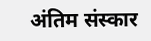अंतिम संस्कार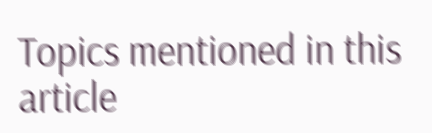Topics mentioned in this article